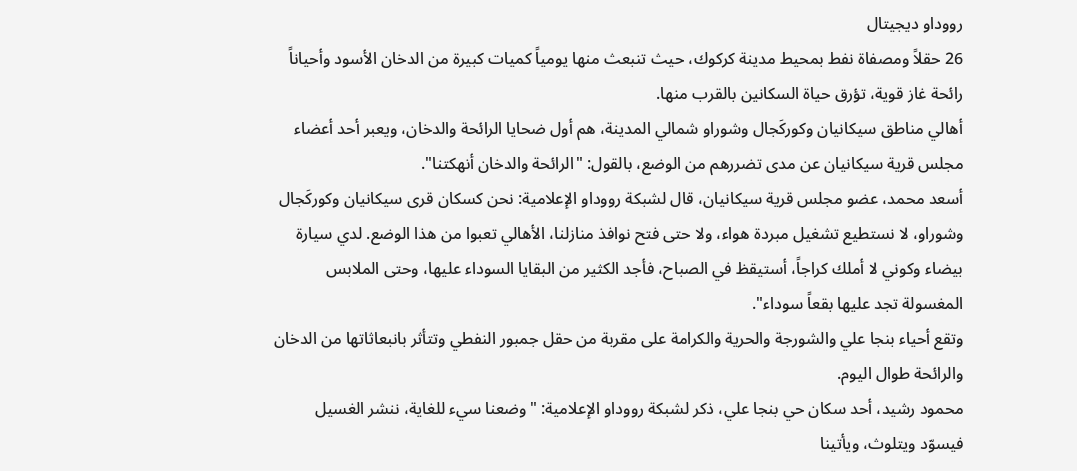رووداو ديجيتال
26 حقلاً ومصفاة نفط بمحيط مدينة كركوك، حيث تنبعث منها يومياً كميات كبيرة من الدخان الأسود وأحياناً رائحة غاز قوية، تؤرق حياة السكانين بالقرب منها.
أهالي مناطق سيكانيان وكوركَجال وشوراو شمالي المدينة، هم أول ضحايا الرائحة والدخان، ويعبر أحد أعضاء مجلس قرية سيكانيان عن مدى تضررهم من الوضع، بالقول: "الرائحة والدخان أنهكتنا".
أسعد محمد، عضو مجلس قرية سيكانيان، قال لشبكة رووداو الإعلامية: نحن كسكان قرى سيكانيان وكوركَجال وشوراو، لا نستطيع تشغيل مبردة هواء، ولا حتى فتح نوافذ منازلنا، الأهالي تعبوا من هذا الوضع. لدي سيارة بيضاء وكوني لا أملك كراجاً، أستيقظ في الصباح، فأجد الكثير من البقايا السوداء عليها، وحتى الملابس المغسولة تجد عليها بقعاً سوداء".
وتقع أحياء بنجا علي والشورجة والحرية والكرامة على مقربة من حقل جمبور النفطي وتتأثر بانبعاثاتها من الدخان والرائحة طوال اليوم.
محمود رشيد، أحد سكان حي بنجا علي، ذكر لشبكة رووداو الإعلامية: "وضعنا سيء للغاية، ننشر الغسيل فيسوّد ويتلوث، ويأتينا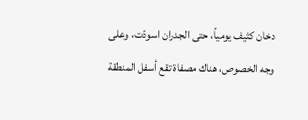دخان كثيف يومياً، حتى الجدران اسودّت، وعلى وجه الخصوص، هناك مصفاة تقع أسفل المنطقة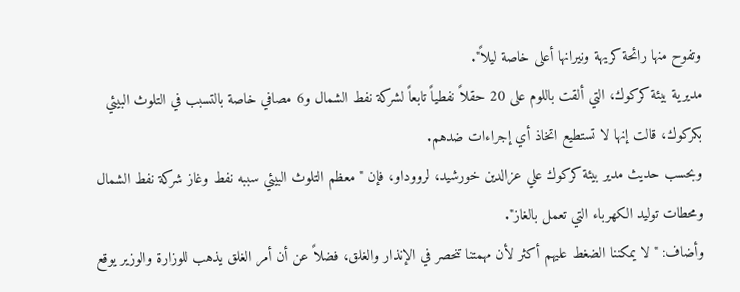وتفوح منها رائحة كريهة ونيرانها أعلى خاصة ليلاً".
مديرية بيئة كركوك، التي ألقت باللوم على 20 حقلاً نفطياً تابعاً لشركة نفط الشمال و6 مصافي خاصة بالتسبب في التلوث البيئي بكركوك، قالت إنها لا تستطيع اتخاذ أي إجراءات ضدهم.
وبحسب حديث مدير بيئة كركوك علي عزالدين خورشيد، لرووداو، فإن "معظم التلوث البيئي سببه نفط وغاز شركة نفط الشمال ومحطات توليد الكهرباء التي تعمل بالغاز".
وأضاف: "لا يمكننا الضغط عليهم أكثر لأن مهمتنا تنحصر في الإنذار والغلق، فضلاً عن أن أمر الغلق يذهب للوزارة والوزير يوقع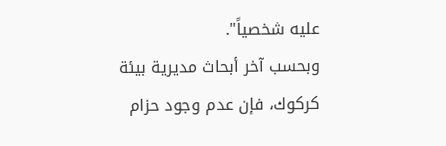عليه شخصياً".
وبحسب آخر أبحاث مديرية بيئة كركوك، فإن عدم وجود حزام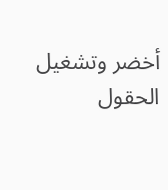أخضر وتشغيل الحقول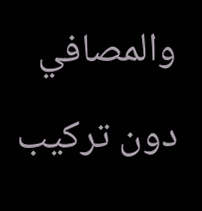والمصافي دون تركيب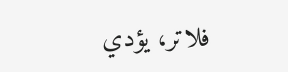فلاتر، يؤدي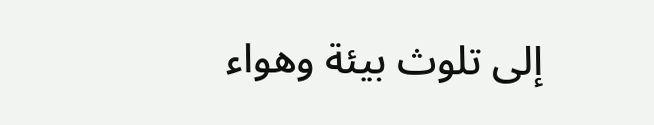إلى تلوث بيئة وهواء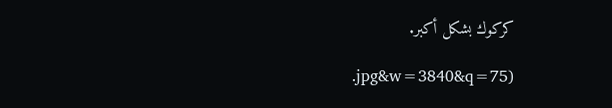كركوك بشكل أكبر.

.jpg&w=3840&q=75)